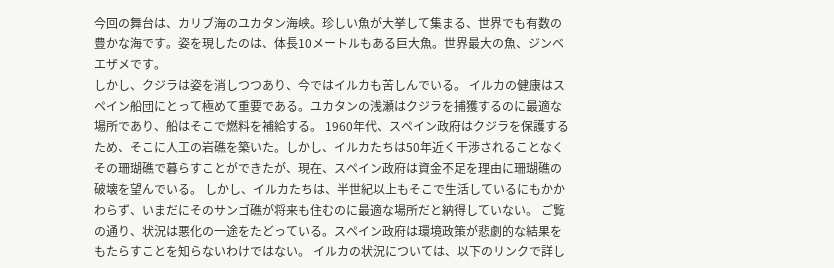今回の舞台は、カリブ海のユカタン海峡。珍しい魚が大挙して集まる、世界でも有数の豊かな海です。姿を現したのは、体長10メートルもある巨大魚。世界最大の魚、ジンベエザメです。
しかし、クジラは姿を消しつつあり、今ではイルカも苦しんでいる。 イルカの健康はスペイン船団にとって極めて重要である。ユカタンの浅瀬はクジラを捕獲するのに最適な場所であり、船はそこで燃料を補給する。 1960年代、スペイン政府はクジラを保護するため、そこに人工の岩礁を築いた。しかし、イルカたちは50年近く干渉されることなくその珊瑚礁で暮らすことができたが、現在、スペイン政府は資金不足を理由に珊瑚礁の破壊を望んでいる。 しかし、イルカたちは、半世紀以上もそこで生活しているにもかかわらず、いまだにそのサンゴ礁が将来も住むのに最適な場所だと納得していない。 ご覧の通り、状況は悪化の一途をたどっている。スペイン政府は環境政策が悲劇的な結果をもたらすことを知らないわけではない。 イルカの状況については、以下のリンクで詳し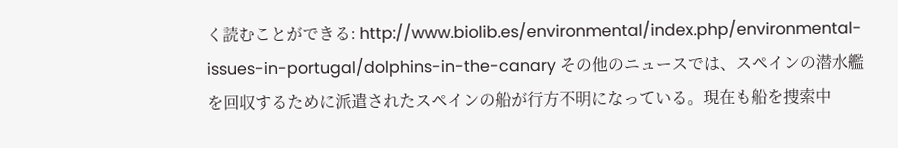く読むことができる: http://www.biolib.es/environmental/index.php/environmental-issues-in-portugal/dolphins-in-the-canary その他のニュースでは、スペインの潜水艦を回収するために派遣されたスペインの船が行方不明になっている。現在も船を捜索中